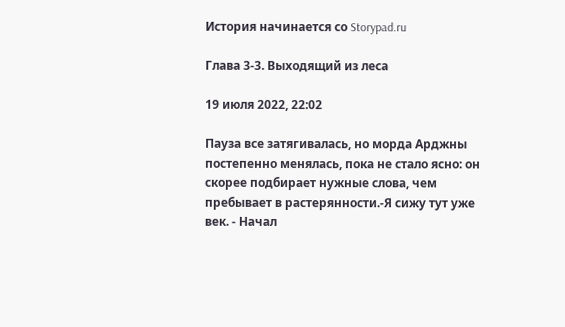История начинается со Storypad.ru

Глава 3-3. Выходящий из леса

19 июля 2022, 22:02

Пауза все затягивалась, но морда Арджны постепенно менялась, пока не стало ясно: он скорее подбирает нужные слова, чем пребывает в растерянности.-Я сижу тут уже век. - Начал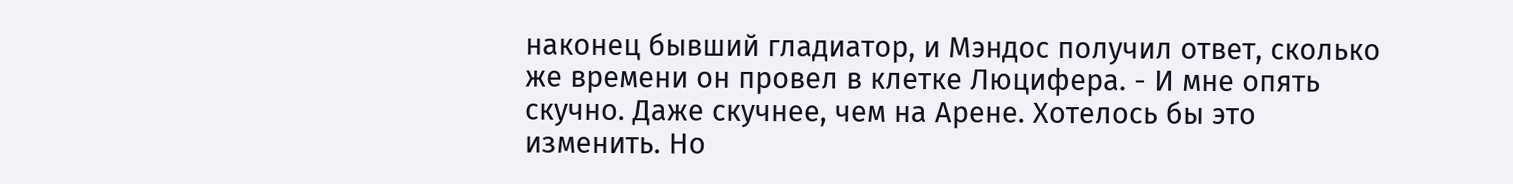наконец бывший гладиатор, и Мэндос получил ответ, сколько же времени он провел в клетке Люцифера. - И мне опять скучно. Даже скучнее, чем на Арене. Хотелось бы это изменить. Но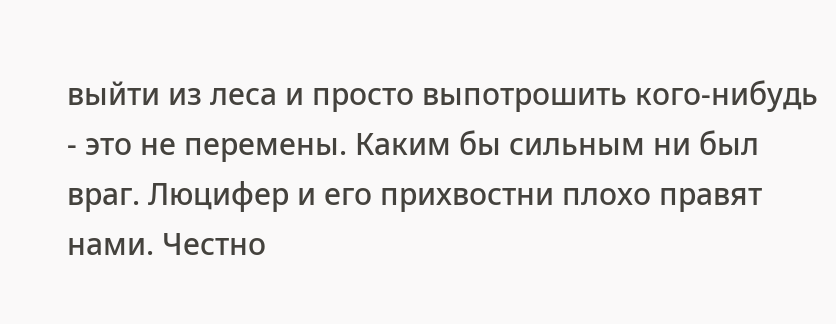выйти из леса и просто выпотрошить кого-нибудь - это не перемены. Каким бы сильным ни был враг. Люцифер и его прихвостни плохо правят нами. Честно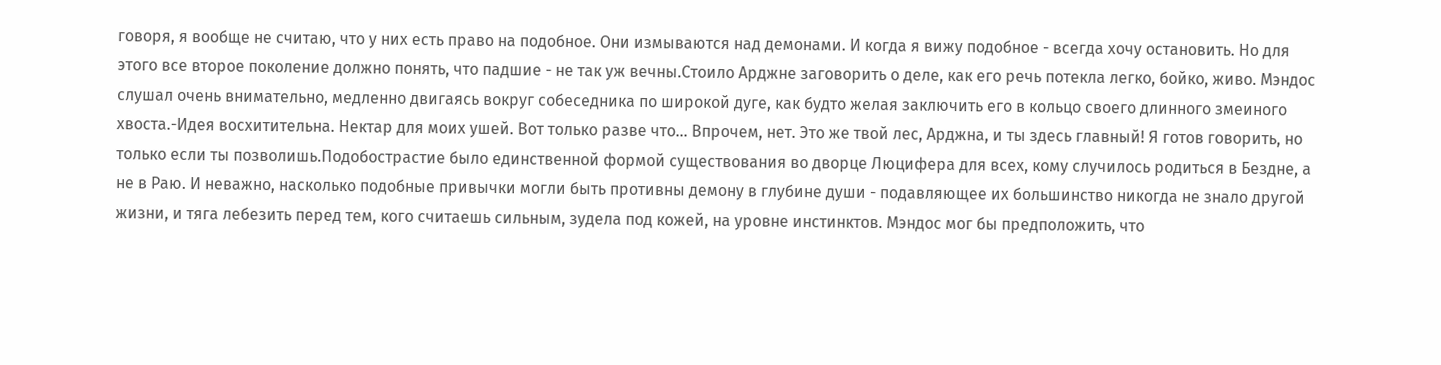говоря, я вообще не считаю, что у них есть право на подобное. Они измываются над демонами. И когда я вижу подобное - всегда хочу остановить. Но для этого все второе поколение должно понять, что падшие - не так уж вечны.Стоило Арджне заговорить о деле, как его речь потекла легко, бойко, живо. Мэндос слушал очень внимательно, медленно двигаясь вокруг собеседника по широкой дуге, как будто желая заключить его в кольцо своего длинного змеиного хвоста.-Идея восхитительна. Нектар для моих ушей. Вот только разве что... Впрочем, нет. Это же твой лес, Арджна, и ты здесь главный! Я готов говорить, но только если ты позволишь.Подобострастие было единственной формой существования во дворце Люцифера для всех, кому случилось родиться в Бездне, а не в Раю. И неважно, насколько подобные привычки могли быть противны демону в глубине души - подавляющее их большинство никогда не знало другой жизни, и тяга лебезить перед тем, кого считаешь сильным, зудела под кожей, на уровне инстинктов. Мэндос мог бы предположить, что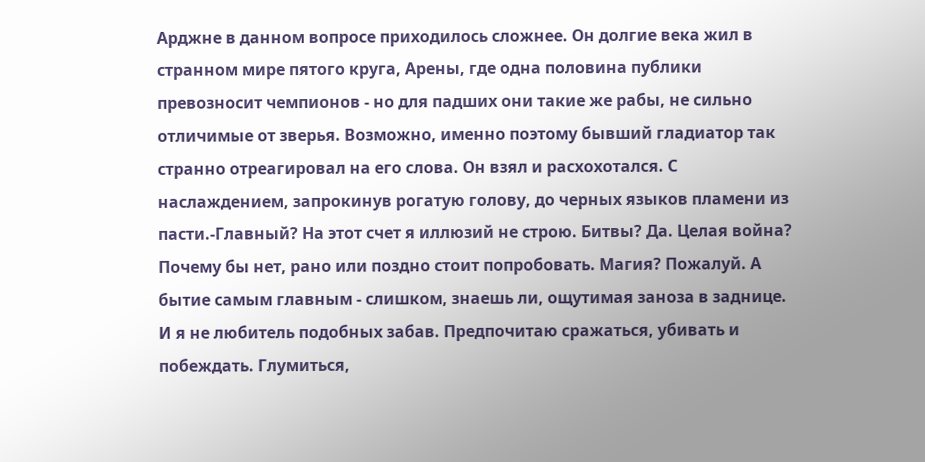Арджне в данном вопросе приходилось сложнее. Он долгие века жил в странном мире пятого круга, Арены, где одна половина публики превозносит чемпионов - но для падших они такие же рабы, не сильно отличимые от зверья. Возможно, именно поэтому бывший гладиатор так странно отреагировал на его слова. Он взял и расхохотался. С наслаждением, запрокинув рогатую голову, до черных языков пламени из пасти.-Главный? На этот счет я иллюзий не строю. Битвы? Да. Целая война? Почему бы нет, рано или поздно стоит попробовать. Магия? Пожалуй. А бытие самым главным - слишком, знаешь ли, ощутимая заноза в заднице. И я не любитель подобных забав. Предпочитаю сражаться, убивать и побеждать. Глумиться,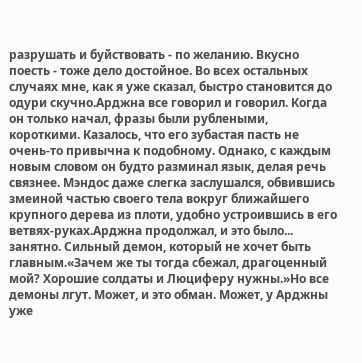разрушать и буйствовать - по желанию. Вкусно поесть - тоже дело достойное. Во всех остальных случаях мне, как я уже сказал, быстро становится до одури скучно.Арджна все говорил и говорил. Когда он только начал, фразы были рублеными, короткими. Казалось, что его зубастая пасть не очень-то привычна к подобному. Однако, с каждым новым словом он будто разминал язык, делая речь связнее. Мэндос даже слегка заслушался, обвившись змеиной частью своего тела вокруг ближайшего крупного дерева из плоти, удобно устроившись в его ветвях-руках.Арджна продолжал, и это было... занятно. Сильный демон, который не хочет быть главным.«Зачем же ты тогда сбежал, драгоценный мой? Хорошие солдаты и Люциферу нужны.»Но все демоны лгут. Может, и это обман. Может, у Арджны уже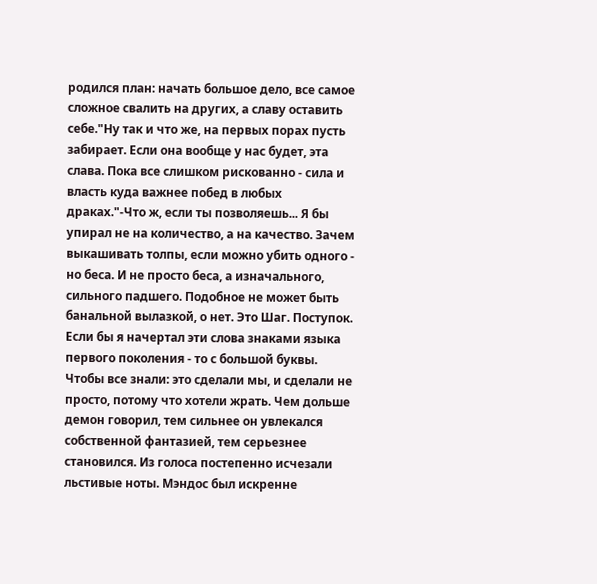родился план: начать большое дело, все самое сложное свалить на других, а славу оставить себе."Ну так и что же, на первых порах пусть забирает. Если она вообще у нас будет, эта слава. Пока все слишком рискованно - сила и власть куда важнее побед в любых драках."-Что ж, если ты позволяешь... Я бы упирал не на количество, а на качество. Зачем выкашивать толпы, если можно убить одного - но беса. И не просто беса, а изначального, сильного падшего. Подобное не может быть банальной вылазкой, о нет. Это Шаг. Поступок. Если бы я начертал эти слова знаками языка первого поколения - то с большой буквы. Чтобы все знали: это сделали мы, и сделали не просто, потому что хотели жрать. Чем дольше демон говорил, тем сильнее он увлекался собственной фантазией, тем серьезнее становился. Из голоса постепенно исчезали льстивые ноты. Мэндос был искренне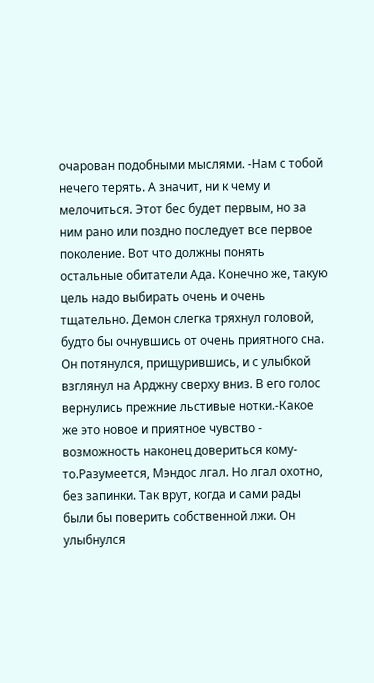очарован подобными мыслями. -Нам с тобой нечего терять. А значит, ни к чему и мелочиться. Этот бес будет первым, но за ним рано или поздно последует все первое поколение. Вот что должны понять остальные обитатели Ада. Конечно же, такую цель надо выбирать очень и очень тщательно. Демон слегка тряхнул головой, будто бы очнувшись от очень приятного сна. Он потянулся, прищурившись, и с улыбкой взглянул на Арджну сверху вниз. В его голос вернулись прежние льстивые нотки.-Какое же это новое и приятное чувство - возможность наконец довериться кому-то.Разумеется, Мэндос лгал. Но лгал охотно, без запинки. Так врут, когда и сами рады были бы поверить собственной лжи. Он улыбнулся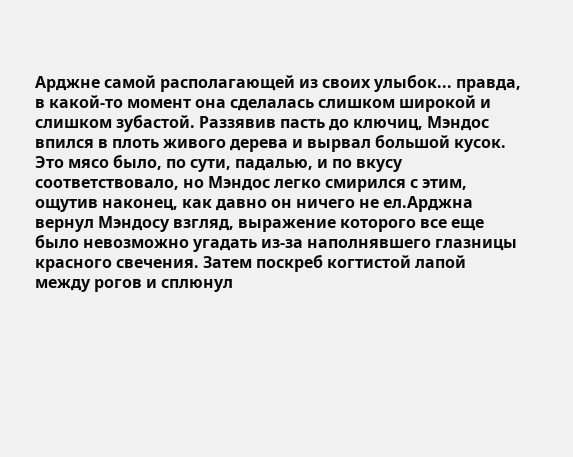Арджне самой располагающей из своих улыбок... правда, в какой-то момент она сделалась слишком широкой и слишком зубастой. Раззявив пасть до ключиц, Мэндос впился в плоть живого дерева и вырвал большой кусок. Это мясо было, по сути, падалью, и по вкусу соответствовало, но Мэндос легко смирился с этим, ощутив наконец, как давно он ничего не ел.Арджна вернул Мэндосу взгляд, выражение которого все еще было невозможно угадать из-за наполнявшего глазницы красного свечения. Затем поскреб когтистой лапой между рогов и сплюнул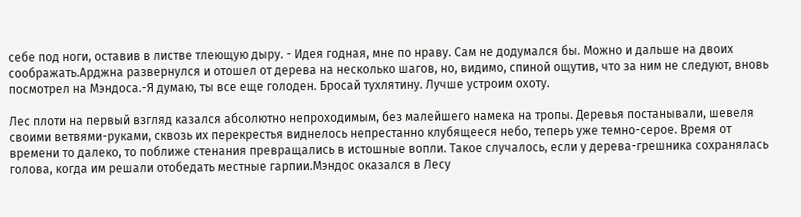себе под ноги, оставив в листве тлеющую дыру. - Идея годная, мне по нраву. Сам не додумался бы. Можно и дальше на двоих соображать.Арджна развернулся и отошел от дерева на несколько шагов, но, видимо, спиной ощутив, что за ним не следуют, вновь посмотрел на Мэндоса.-Я думаю, ты все еще голоден. Бросай тухлятину. Лучше устроим охоту.

Лес плоти на первый взгляд казался абсолютно непроходимым, без малейшего намека на тропы. Деревья постанывали, шевеля своими ветвями-руками, сквозь их перекрестья виднелось непрестанно клубящееся небо, теперь уже темно-серое. Время от времени то далеко, то поближе стенания превращались в истошные вопли. Такое случалось, если у дерева-грешника сохранялась голова, когда им решали отобедать местные гарпии.Мэндос оказался в Лесу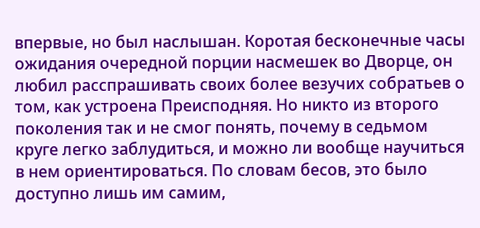впервые, но был наслышан. Коротая бесконечные часы ожидания очередной порции насмешек во Дворце, он любил расспрашивать своих более везучих собратьев о том, как устроена Преисподняя. Но никто из второго поколения так и не смог понять, почему в седьмом круге легко заблудиться, и можно ли вообще научиться в нем ориентироваться. По словам бесов, это было доступно лишь им самим,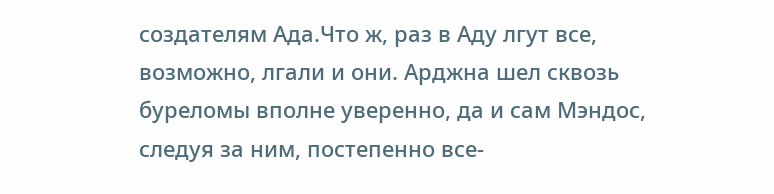создателям Ада.Что ж, раз в Аду лгут все, возможно, лгали и они. Арджна шел сквозь буреломы вполне уверенно, да и сам Мэндос, следуя за ним, постепенно все-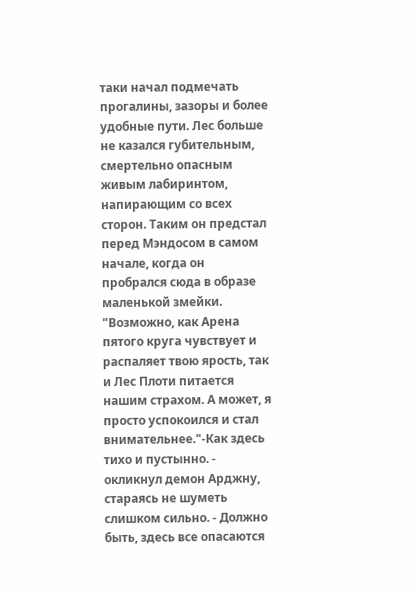таки начал подмечать прогалины, зазоры и более удобные пути. Лес больше не казался губительным, смертельно опасным живым лабиринтом, напирающим со всех сторон. Таким он предстал перед Мэндосом в самом начале, когда он пробрался сюда в образе маленькой змейки. "Возможно, как Арена пятого круга чувствует и распаляет твою ярость, так и Лес Плоти питается нашим страхом. А может, я просто успокоился и стал внимательнее."-Как здесь тихо и пустынно. - окликнул демон Арджну, стараясь не шуметь слишком сильно. - Должно быть, здесь все опасаются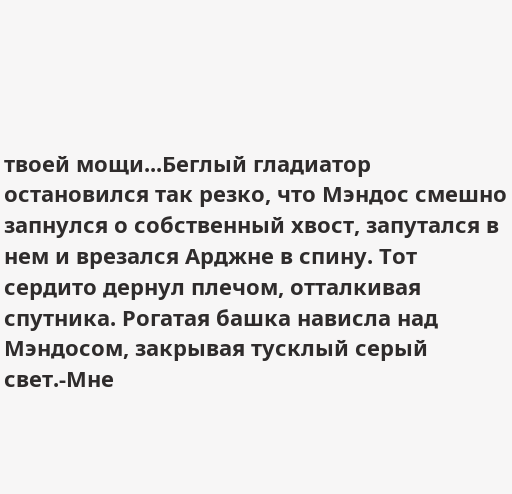твоей мощи...Беглый гладиатор остановился так резко, что Мэндос смешно запнулся о собственный хвост, запутался в нем и врезался Арджне в спину. Тот сердито дернул плечом, отталкивая спутника. Рогатая башка нависла над Мэндосом, закрывая тусклый серый свет.-Мне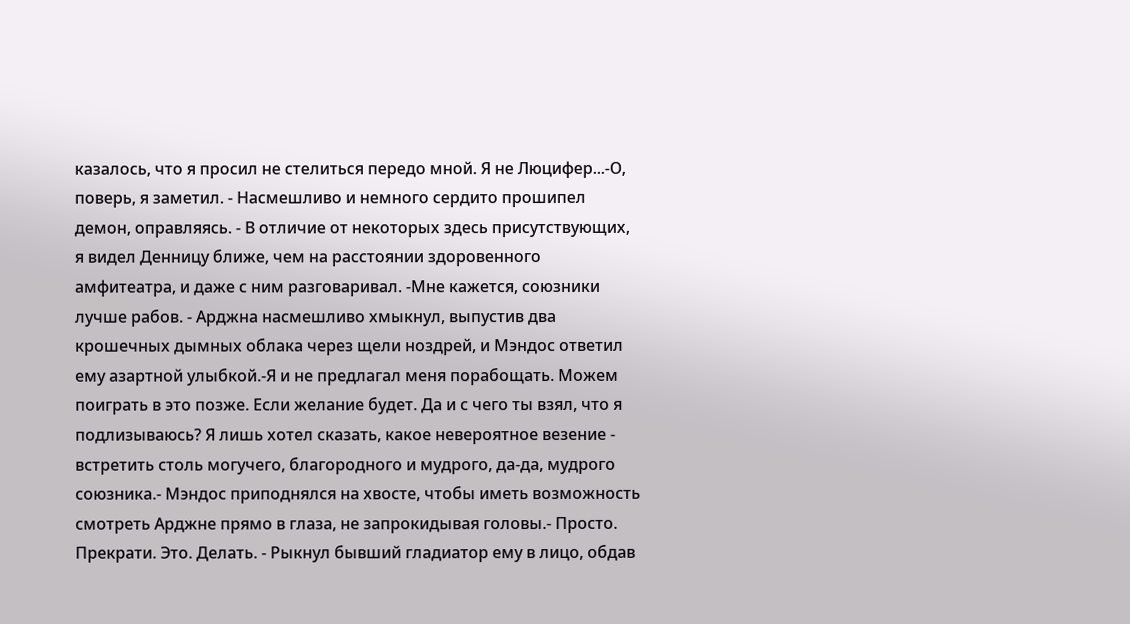казалось, что я просил не стелиться передо мной. Я не Люцифер...-О, поверь, я заметил. - Насмешливо и немного сердито прошипел демон, оправляясь. - В отличие от некоторых здесь присутствующих, я видел Денницу ближе, чем на расстоянии здоровенного амфитеатра, и даже с ним разговаривал. -Мне кажется, союзники лучше рабов. - Арджна насмешливо хмыкнул, выпустив два крошечных дымных облака через щели ноздрей, и Мэндос ответил ему азартной улыбкой.-Я и не предлагал меня порабощать. Можем поиграть в это позже. Если желание будет. Да и с чего ты взял, что я подлизываюсь? Я лишь хотел сказать, какое невероятное везение - встретить столь могучего, благородного и мудрого, да-да, мудрого союзника.- Мэндос приподнялся на хвосте, чтобы иметь возможность смотреть Арджне прямо в глаза, не запрокидывая головы.- Просто. Прекрати. Это. Делать. - Рыкнул бывший гладиатор ему в лицо, обдав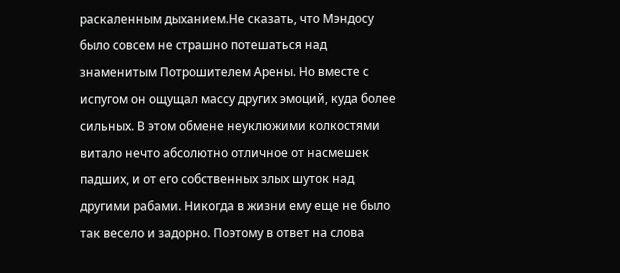раскаленным дыханием.Не сказать, что Мэндосу было совсем не страшно потешаться над знаменитым Потрошителем Арены. Но вместе с испугом он ощущал массу других эмоций, куда более сильных. В этом обмене неуклюжими колкостями витало нечто абсолютно отличное от насмешек падших, и от его собственных злых шуток над другими рабами. Никогда в жизни ему еще не было так весело и задорно. Поэтому в ответ на слова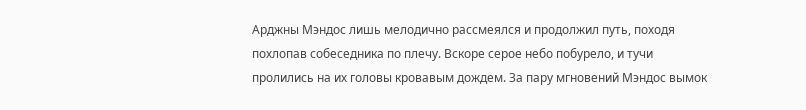Арджны Мэндос лишь мелодично рассмеялся и продолжил путь, походя похлопав собеседника по плечу. Вскоре серое небо побурело, и тучи пролились на их головы кровавым дождем. За пару мгновений Мэндос вымок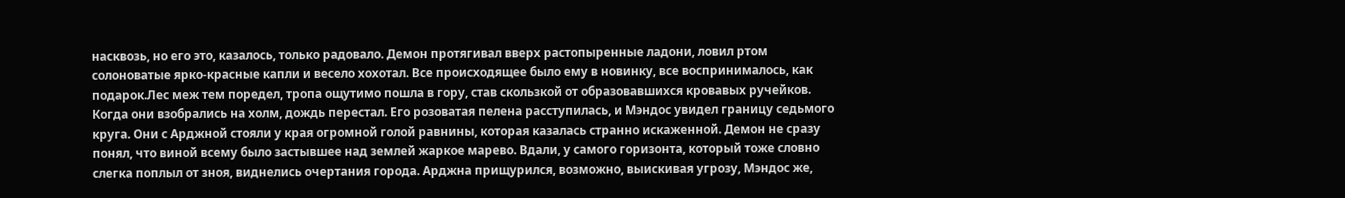насквозь, но его это, казалось, только радовало. Демон протягивал вверх растопыренные ладони, ловил ртом солоноватые ярко-красные капли и весело хохотал. Все происходящее было ему в новинку, все воспринималось, как подарок.Лес меж тем поредел, тропа ощутимо пошла в гору, став скользкой от образовавшихся кровавых ручейков. Когда они взобрались на холм, дождь перестал. Его розоватая пелена расступилась, и Мэндос увидел границу седьмого круга. Они с Арджной стояли у края огромной голой равнины, которая казалась странно искаженной. Демон не сразу понял, что виной всему было застывшее над землей жаркое марево. Вдали, у самого горизонта, который тоже словно слегка поплыл от зноя, виднелись очертания города. Арджна прищурился, возможно, выискивая угрозу, Мэндос же,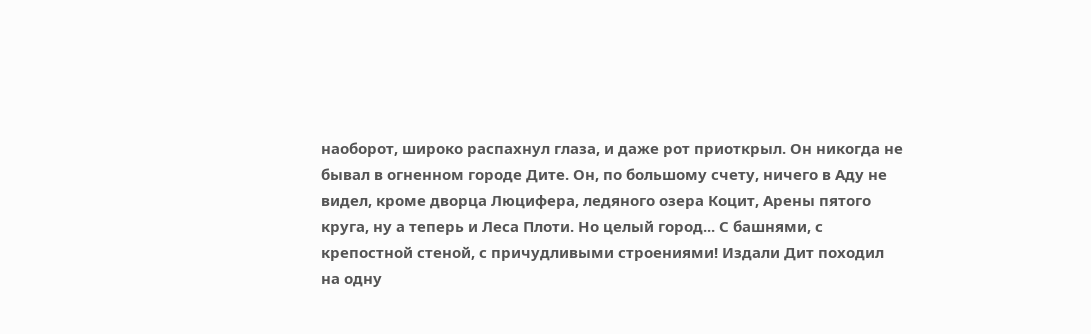наоборот, широко распахнул глаза, и даже рот приоткрыл. Он никогда не бывал в огненном городе Дите. Он, по большому счету, ничего в Аду не видел, кроме дворца Люцифера, ледяного озера Коцит, Арены пятого круга, ну а теперь и Леса Плоти. Но целый город... С башнями, с крепостной стеной, с причудливыми строениями! Издали Дит походил на одну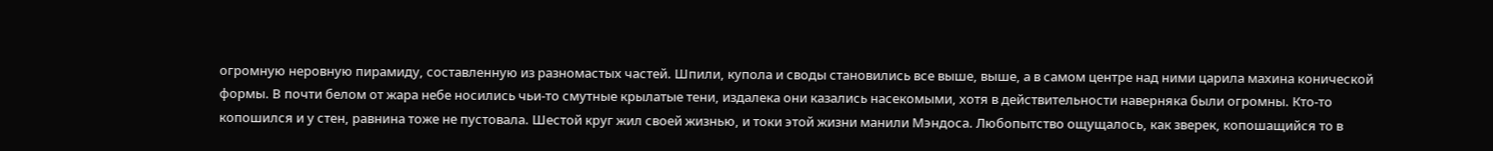огромную неровную пирамиду, составленную из разномастых частей. Шпили, купола и своды становились все выше, выше, а в самом центре над ними царила махина конической формы. В почти белом от жара небе носились чьи-то смутные крылатые тени, издалека они казались насекомыми, хотя в действительности наверняка были огромны. Кто-то копошился и у стен, равнина тоже не пустовала. Шестой круг жил своей жизнью, и токи этой жизни манили Мэндоса. Любопытство ощущалось, как зверек, копошащийся то в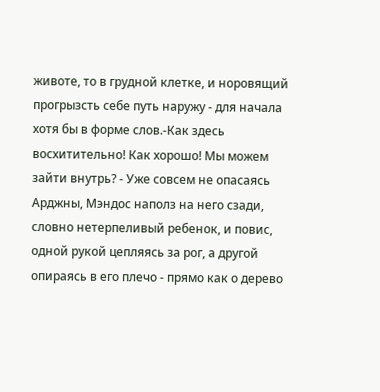животе, то в грудной клетке, и норовящий прогрызсть себе путь наружу - для начала хотя бы в форме слов.-Как здесь восхитительно! Как хорошо! Мы можем зайти внутрь? - Уже совсем не опасаясь Арджны, Мэндос наполз на него сзади, словно нетерпеливый ребенок, и повис, одной рукой цепляясь за рог, а другой опираясь в его плечо - прямо как о дерево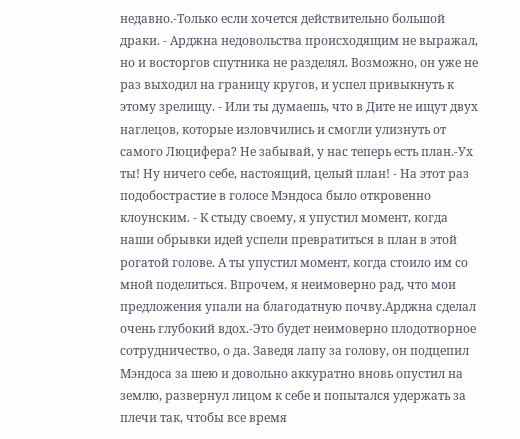недавно.-Только если хочется действительно большой драки. - Арджна недовольства происходящим не выражал, но и восторгов спутника не разделял. Возможно, он уже не раз выходил на границу кругов, и успел привыкнуть к этому зрелищу. - Или ты думаешь, что в Дите не ищут двух наглецов, которые изловчились и смогли улизнуть от самого Люцифера? Не забывай, у нас теперь есть план.-Ух ты! Ну ничего себе, настоящий, целый план! - На этот раз подобострастие в голосе Мэндоса было откровенно клоунским. - К стыду своему, я упустил момент, когда наши обрывки идей успели превратиться в план в этой рогатой голове. А ты упустил момент, когда стоило им со мной поделиться. Впрочем, я неимоверно рад, что мои предложения упали на благодатную почву.Арджна сделал очень глубокий вдох.-Это будет неимоверно плодотворное сотрудничество, о да. Заведя лапу за голову, он подцепил Мэндоса за шею и довольно аккуратно вновь опустил на землю, развернул лицом к себе и попытался удержать за плечи так, чтобы все время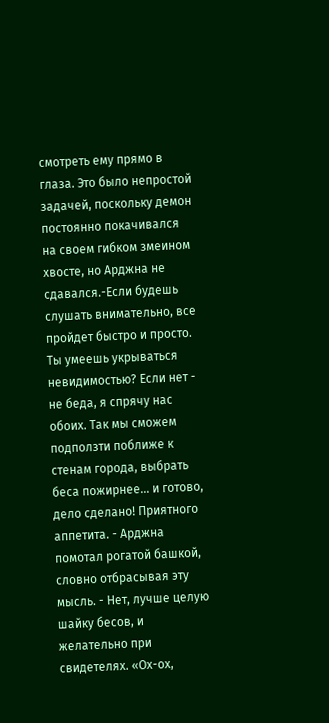смотреть ему прямо в глаза. Это было непростой задачей, поскольку демон постоянно покачивался на своем гибком змеином хвосте, но Арджна не сдавался.-Если будешь слушать внимательно, все пройдет быстро и просто. Ты умеешь укрываться невидимостью? Если нет - не беда, я спрячу нас обоих. Так мы сможем подползти поближе к стенам города, выбрать беса пожирнее... и готово, дело сделано! Приятного аппетита. - Арджна помотал рогатой башкой, словно отбрасывая эту мысль. - Нет, лучше целую шайку бесов, и желательно при свидетелях. «Ох-ох,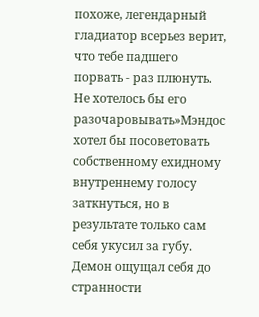похоже, легендарный гладиатор всерьез верит, что тебе падшего порвать - раз плюнуть. Не хотелось бы его разочаровывать»Мэндос хотел бы посоветовать собственному ехидному внутреннему голосу заткнуться, но в результате только сам себя укусил за губу. Демон ощущал себя до странности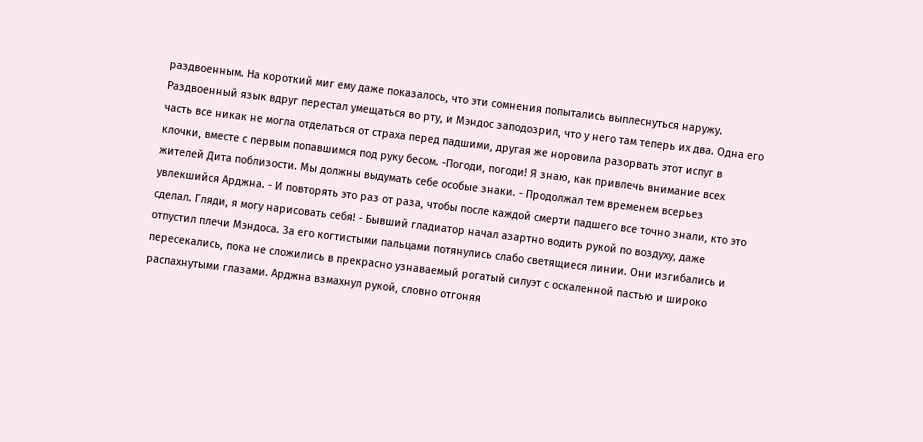раздвоенным. На короткий миг ему даже показалось, что эти сомнения попытались выплеснуться наружу. Раздвоенный язык вдруг перестал умещаться во рту, и Мэндос заподозрил, что у него там теперь их два. Одна его часть все никак не могла отделаться от страха перед падшими, другая же норовила разорвать этот испуг в клочки, вместе с первым попавшимся под руку бесом. -Погоди, погоди! Я знаю, как привлечь внимание всех жителей Дита поблизости. Мы должны выдумать себе особые знаки. - Продолжал тем временем всерьез увлекшийся Арджна. - И повторять это раз от раза, чтобы после каждой смерти падшего все точно знали, кто это сделал. Гляди, я могу нарисовать себя! - Бывший гладиатор начал азартно водить рукой по воздуху, даже отпустил плечи Мэндоса. За его когтистыми пальцами потянулись слабо светящиеся линии. Они изгибались и пересекались, пока не сложились в прекрасно узнаваемый рогатый силуэт с оскаленной пастью и широко распахнутыми глазами. Арджна взмахнул рукой, словно отгоняя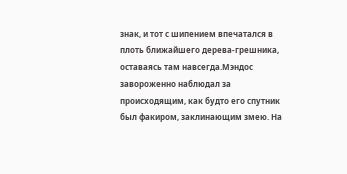знак, и тот с шипением впечатался в плоть ближайшего дерева-грешника, оставаясь там навсегда.Мэндос завороженно наблюдал за происходящим, как будто его спутник был факиром, заклинающим змею. На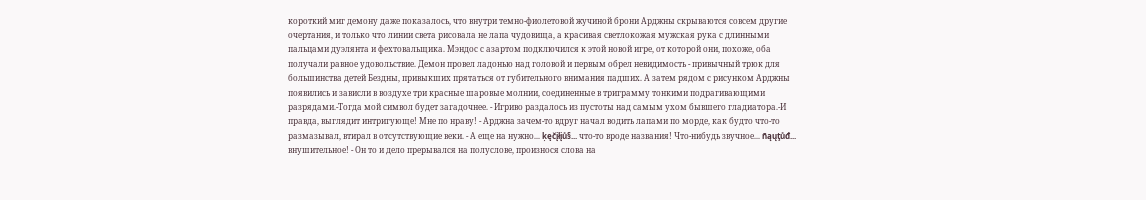короткий миг демону даже показалось, что внутри темно-фиолетовой жучиной брони Арджны скрываются совсем другие очертания, и только что линии света рисовала не лапа чудовища, а красивая светлокожая мужская рука с длинными пальцами дуэлянта и фехтовальщика. Мэндос с азартом подключился к этой новой игре, от которой они, похоже, оба получали равное удовольствие. Демон провел ладонью над головой и первым обрел невидимость - привычный трюк для большинства детей Бездны, привыкших прятаться от губительного внимания падших. А затем рядом с рисунком Арджны появились и зависли в воздухе три красные шаровые молнии, соединенные в триграмму тонкими подрагивающими разрядами.-Тогда мой символ будет загадочнее. - Игриво раздалось из пустоты над самым ухом бывшего гладиатора.-И правда, выглядит интригующе! Мне по нраву! - Арджна зачем-то вдруг начал водить лапами по морде, как будто что-то размазывал, втирал в отсутствующие веки. - А еще на нужно... ķęčįłįů§... что-то вроде названия! Что-нибудь звучное... ñąųţůđ... внушительное! - Он то и дело прерывался на полуслове, произнося слова на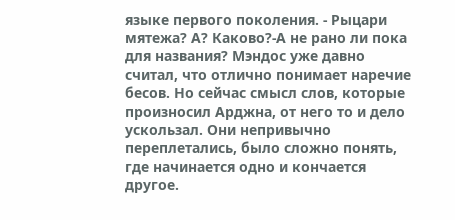языке первого поколения. - Рыцари мятежа? А? Каково?-А не рано ли пока для названия? Мэндос уже давно считал, что отлично понимает наречие бесов. Но сейчас смысл слов, которые произносил Арджна, от него то и дело ускользал. Они непривычно переплетались, было сложно понять, где начинается одно и кончается другое.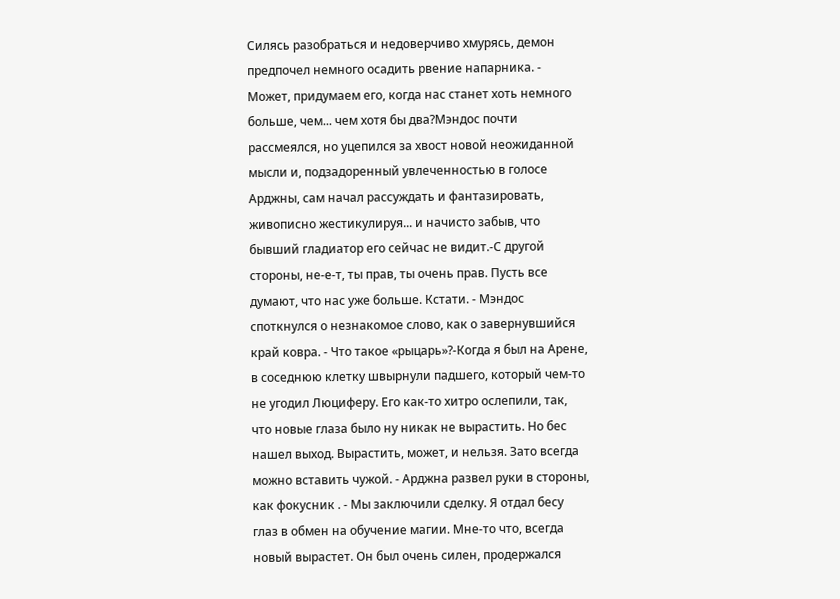Силясь разобраться и недоверчиво хмурясь, демон предпочел немного осадить рвение напарника. - Может, придумаем его, когда нас станет хоть немного больше, чем... чем хотя бы два?Мэндос почти рассмеялся, но уцепился за хвост новой неожиданной мысли и, подзадоренный увлеченностью в голосе Арджны, сам начал рассуждать и фантазировать, живописно жестикулируя... и начисто забыв, что бывший гладиатор его сейчас не видит.-С другой стороны, не-е-т, ты прав, ты очень прав. Пусть все думают, что нас уже больше. Кстати. - Мэндос споткнулся о незнакомое слово, как о завернувшийся край ковра. - Что такое «рыцарь»?-Когда я был на Арене, в соседнюю клетку швырнули падшего, который чем-то не угодил Люциферу. Его как-то хитро ослепили, так, что новые глаза было ну никак не вырастить. Но бес нашел выход. Вырастить, может, и нельзя. Зато всегда можно вставить чужой. - Арджна развел руки в стороны, как фокусник . - Мы заключили сделку. Я отдал бесу глаз в обмен на обучение магии. Мне-то что, всегда новый вырастет. Он был очень силен, продержался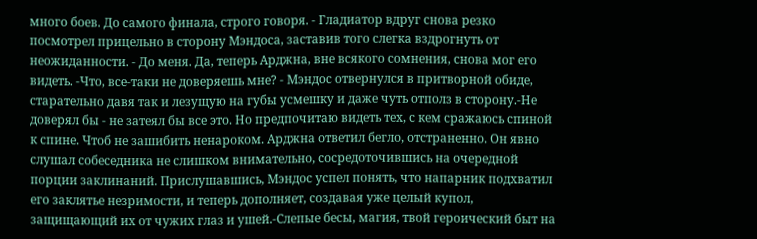много боев. До самого финала, строго говоря. - Гладиатор вдруг снова резко посмотрел прицельно в сторону Мэндоса, заставив того слегка вздрогнуть от неожиданности. - До меня. Да, теперь Арджна, вне всякого сомнения, снова мог его видеть. -Что, все-таки не доверяешь мне? - Мэндос отвернулся в притворной обиде, старательно давя так и лезущую на губы усмешку и даже чуть отполз в сторону.-Не доверял бы - не затеял бы все это. Но предпочитаю видеть тех, с кем сражаюсь спиной к спине. Чтоб не зашибить ненароком. Арджна ответил бегло, отстраненно. Он явно слушал собеседника не слишком внимательно, сосредоточившись на очередной порции заклинаний. Прислушавшись, Мэндос успел понять, что напарник подхватил его заклятье незримости, и теперь дополняет, создавая уже целый купол, защищающий их от чужих глаз и ушей.-Слепые бесы, магия, твой героический быт на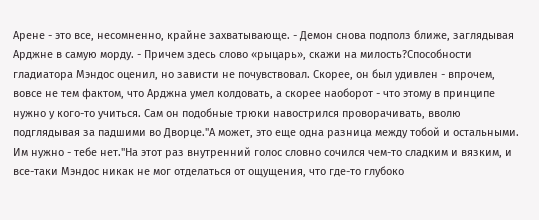Арене - это все, несомненно, крайне захватывающе. - Демон снова подполз ближе, заглядывая Арджне в самую морду. - Причем здесь слово «рыцарь», скажи на милость?Способности гладиатора Мэндос оценил, но зависти не почувствовал. Скорее, он был удивлен - впрочем, вовсе не тем фактом, что Арджна умел колдовать, а скорее наоборот - что этому в принципе нужно у кого-то учиться. Сам он подобные трюки навострился проворачивать, вволю подглядывая за падшими во Дворце."А может, это еще одна разница между тобой и остальными. Им нужно - тебе нет."На этот раз внутренний голос словно сочился чем-то сладким и вязким, и все-таки Мэндос никак не мог отделаться от ощущения, что где-то глубоко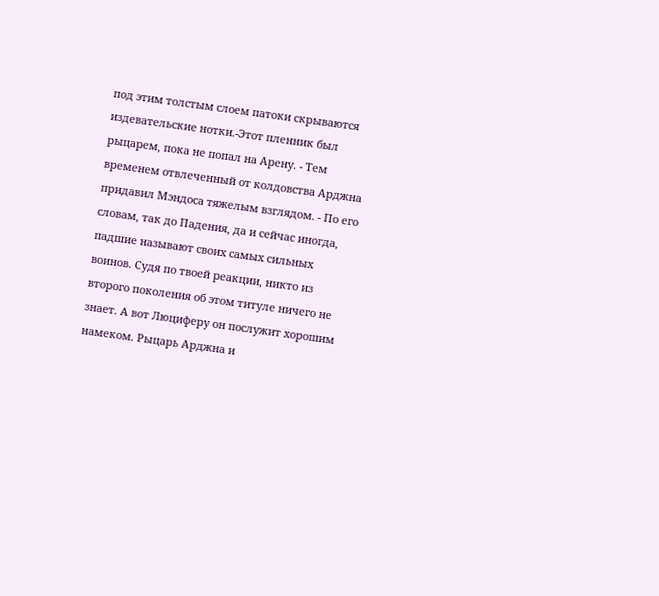под этим толстым слоем патоки скрываются издевательские нотки.-Этот пленник был рыцарем, пока не попал на Арену. - Тем временем отвлеченный от колдовства Арджна придавил Мэндоса тяжелым взглядом. - По его словам, так до Падения, да и сейчас иногда, падшие называют своих самых сильных воинов. Судя по твоей реакции, никто из второго поколения об этом титуле ничего не знает. А вот Люциферу он послужит хорошим намеком. Рыцарь Арджна и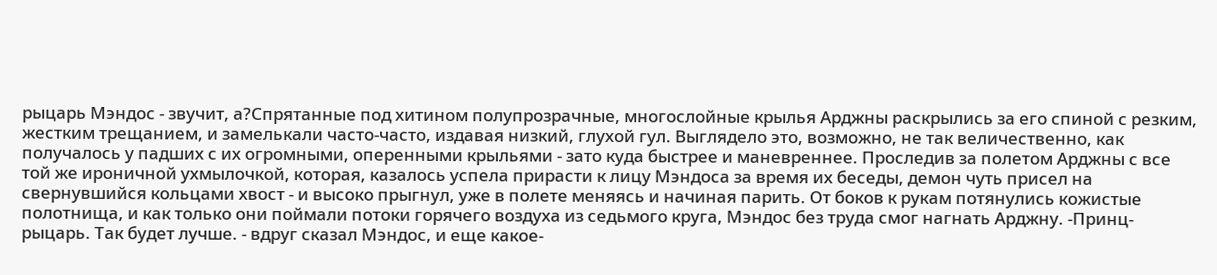рыцарь Мэндос - звучит, а?Спрятанные под хитином полупрозрачные, многослойные крылья Арджны раскрылись за его спиной с резким, жестким трещанием, и замелькали часто-часто, издавая низкий, глухой гул. Выглядело это, возможно, не так величественно, как получалось у падших с их огромными, оперенными крыльями - зато куда быстрее и маневреннее. Проследив за полетом Арджны с все той же ироничной ухмылочкой, которая, казалось успела прирасти к лицу Мэндоса за время их беседы, демон чуть присел на свернувшийся кольцами хвост - и высоко прыгнул, уже в полете меняясь и начиная парить. От боков к рукам потянулись кожистые полотнища, и как только они поймали потоки горячего воздуха из седьмого круга, Мэндос без труда смог нагнать Арджну. -Принц-рыцарь. Так будет лучше. - вдруг сказал Мэндос, и еще какое-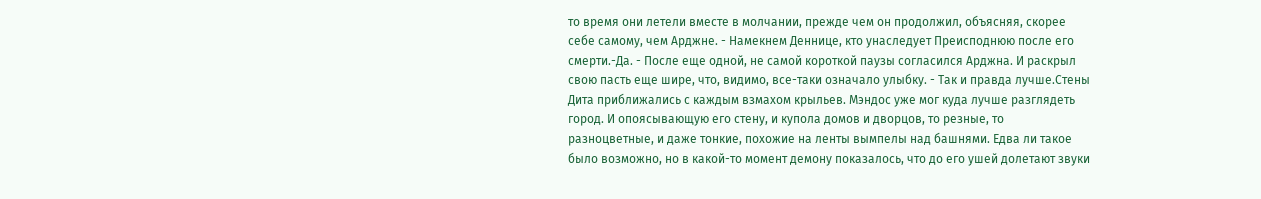то время они летели вместе в молчании, прежде чем он продолжил, объясняя, скорее себе самому, чем Арджне. - Намекнем Деннице, кто унаследует Преисподнюю после его смерти.-Да. - После еще одной, не самой короткой паузы согласился Арджна. И раскрыл свою пасть еще шире, что, видимо, все-таки означало улыбку. - Так и правда лучше.Стены Дита приближались с каждым взмахом крыльев. Мэндос уже мог куда лучше разглядеть город. И опоясывающую его стену, и купола домов и дворцов, то резные, то разноцветные, и даже тонкие, похожие на ленты вымпелы над башнями. Едва ли такое было возможно, но в какой-то момент демону показалось, что до его ушей долетают звуки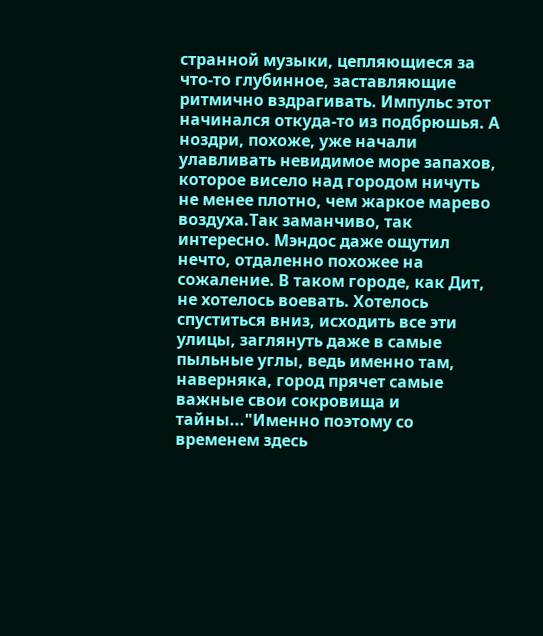странной музыки, цепляющиеся за что-то глубинное, заставляющие ритмично вздрагивать. Импульс этот начинался откуда-то из подбрюшья. А ноздри, похоже, уже начали улавливать невидимое море запахов, которое висело над городом ничуть не менее плотно, чем жаркое марево воздуха.Так заманчиво, так интересно. Мэндос даже ощутил нечто, отдаленно похожее на сожаление. В таком городе, как Дит, не хотелось воевать. Хотелось спуститься вниз, исходить все эти улицы, заглянуть даже в самые пыльные углы, ведь именно там, наверняка, город прячет самые важные свои сокровища и тайны..."Именно поэтому со временем здесь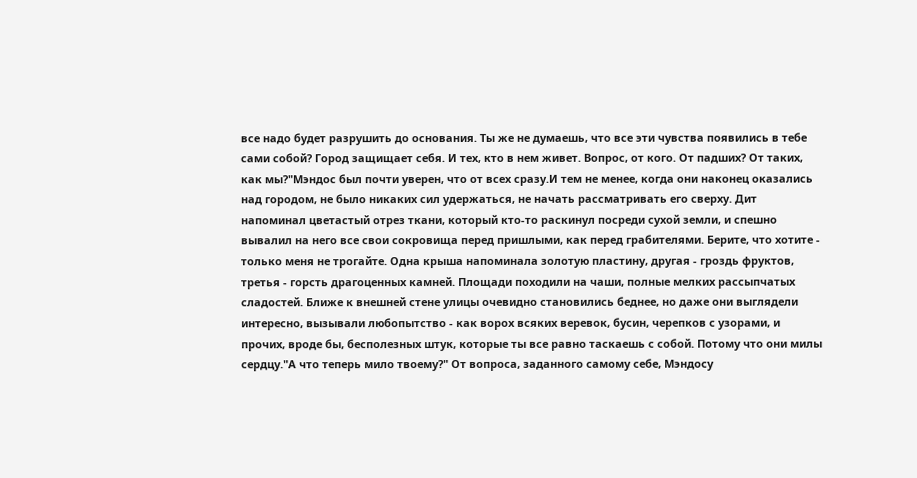все надо будет разрушить до основания. Ты же не думаешь, что все эти чувства появились в тебе сами собой? Город защищает себя. И тех, кто в нем живет. Вопрос, от кого. От падших? От таких, как мы?"Мэндос был почти уверен, что от всех сразу.И тем не менее, когда они наконец оказались над городом, не было никаких сил удержаться, не начать рассматривать его сверху. Дит напоминал цветастый отрез ткани, который кто-то раскинул посреди сухой земли, и спешно вывалил на него все свои сокровища перед пришлыми, как перед грабителями. Берите, что хотите - только меня не трогайте. Одна крыша напоминала золотую пластину, другая - гроздь фруктов, третья - горсть драгоценных камней. Площади походили на чаши, полные мелких рассыпчатых сладостей. Ближе к внешней стене улицы очевидно становились беднее, но даже они выглядели интересно, вызывали любопытство - как ворох всяких веревок, бусин, черепков с узорами, и прочих, вроде бы, бесполезных штук, которые ты все равно таскаешь с собой. Потому что они милы сердцу."А что теперь мило твоему?" От вопроса, заданного самому себе, Мэндосу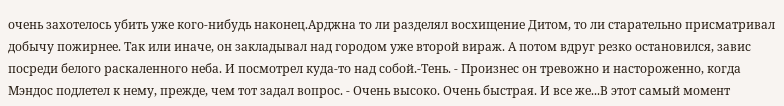очень захотелось убить уже кого-нибудь наконец.Арджна то ли разделял восхищение Дитом, то ли старательно присматривал добычу пожирнее. Так или иначе, он закладывал над городом уже второй вираж. А потом вдруг резко остановился, завис посреди белого раскаленного неба. И посмотрел куда-то над собой.-Тень. - Произнес он тревожно и настороженно, когда Мэндос подлетел к нему, прежде, чем тот задал вопрос. - Очень высоко. Очень быстрая. И все же...В этот самый момент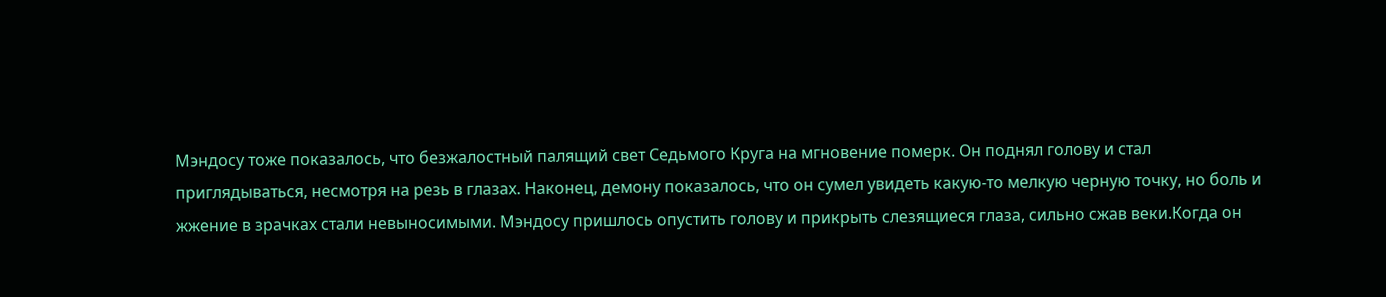Мэндосу тоже показалось, что безжалостный палящий свет Седьмого Круга на мгновение померк. Он поднял голову и стал приглядываться, несмотря на резь в глазах. Наконец, демону показалось, что он сумел увидеть какую-то мелкую черную точку, но боль и жжение в зрачках стали невыносимыми. Мэндосу пришлось опустить голову и прикрыть слезящиеся глаза, сильно сжав веки.Когда он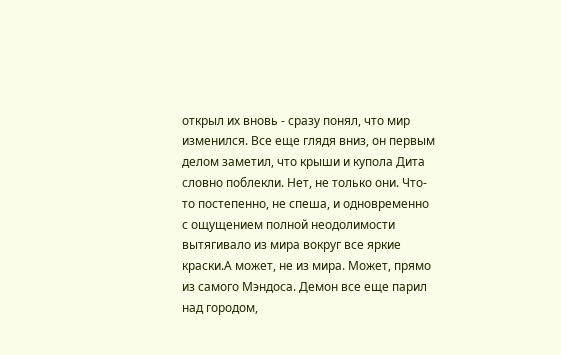открыл их вновь - сразу понял, что мир изменился. Все еще глядя вниз, он первым делом заметил, что крыши и купола Дита словно поблекли. Нет, не только они. Что-то постепенно, не спеша, и одновременно с ощущением полной неодолимости вытягивало из мира вокруг все яркие краски.А может, не из мира. Может, прямо из самого Мэндоса. Демон все еще парил над городом,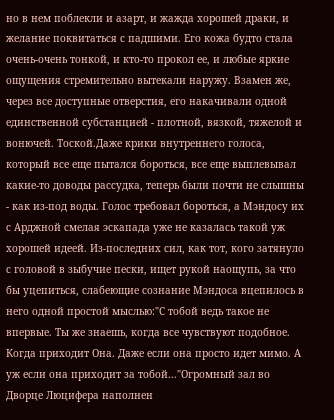но в нем поблекли и азарт, и жажда хорошей драки, и желание поквитаться с падшими. Его кожа будто стала очень-очень тонкой, и кто-то прокол ее, и любые яркие ощущения стремительно вытекали наружу. Взамен же, через все доступные отверстия, его накачивали одной единственной субстанцией - плотной, вязкой, тяжелой и вонючей. Тоской.Даже крики внутреннего голоса, который все еще пытался бороться, все еще выплевывал какие-то доводы рассудка, теперь были почти не слышны - как из-под воды. Голос требовал бороться, а Мэндосу их с Арджной смелая эскапада уже не казалась такой уж хорошей идеей. Из-последних сил, как тот, кого затянуло с головой в зыбучие пески, ищет рукой наощупь, за что бы уцепиться, слабеющие сознание Мэндоса вцепилось в него одной простой мыслью:"С тобой ведь такое не впервые. Ты же знаешь, когда все чувствуют подобное. Когда приходит Она. Даже если она просто идет мимо. А уж если она приходит за тобой..."Огромный зал во Дворце Люцифера наполнен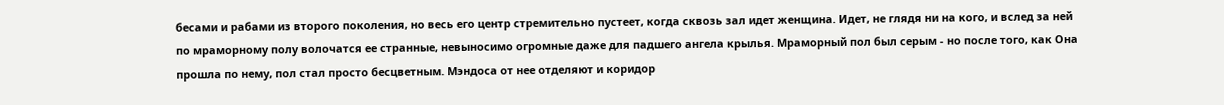бесами и рабами из второго поколения, но весь его центр стремительно пустеет, когда сквозь зал идет женщина. Идет, не глядя ни на кого, и вслед за ней по мраморному полу волочатся ее странные, невыносимо огромные даже для падшего ангела крылья. Мраморный пол был серым - но после того, как Она прошла по нему, пол стал просто бесцветным. Мэндоса от нее отделяют и коридор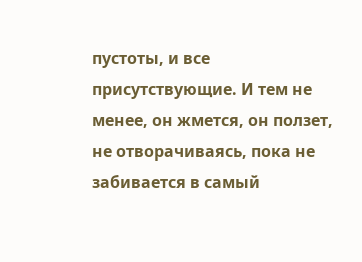пустоты, и все присутствующие. И тем не менее, он жмется, он ползет, не отворачиваясь, пока не забивается в самый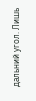дальний угол. Лишь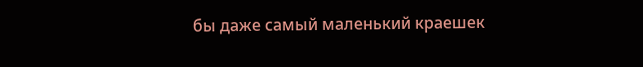бы даже самый маленький краешек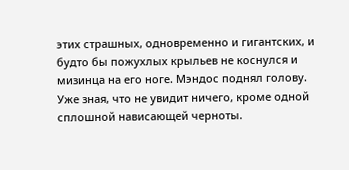этих страшных, одновременно и гигантских, и будто бы пожухлых крыльев не коснулся и мизинца на его ноге. Мэндос поднял голову. Уже зная, что не увидит ничего, кроме одной сплошной нависающей черноты.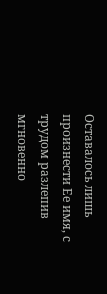Оставалось лишь произнести Ее имя, с трудом разлепив мгновенно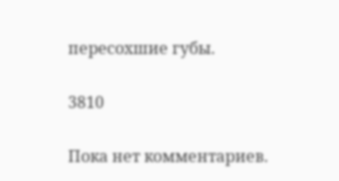пересохшие губы.

3810

Пока нет комментариев.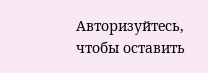Авторизуйтесь, чтобы оставить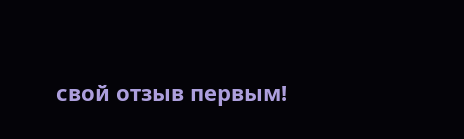свой отзыв первым!